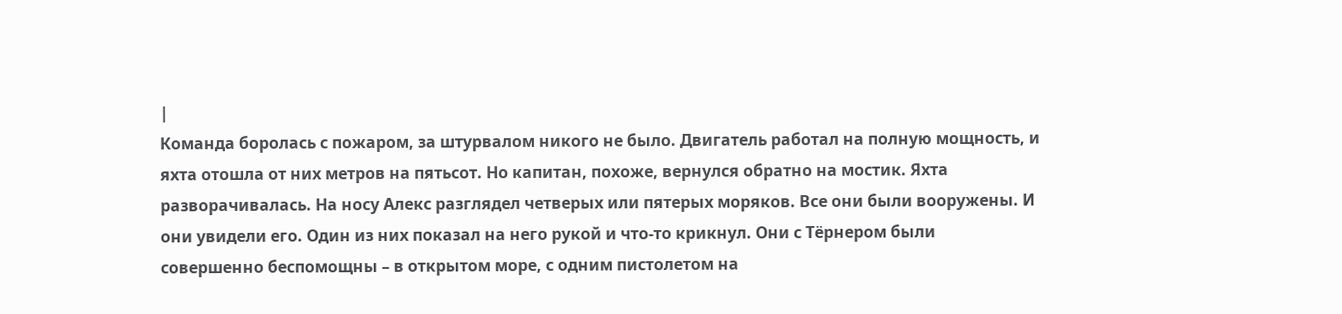|
Команда боролась с пожаром, за штурвалом никого не было. Двигатель работал на полную мощность, и яхта отошла от них метров на пятьсот. Но капитан, похоже, вернулся обратно на мостик. Яхта разворачивалась. На носу Алекс разглядел четверых или пятерых моряков. Все они были вооружены. И они увидели его. Один из них показал на него рукой и что-то крикнул. Они с Тёрнером были совершенно беспомощны – в открытом море, с одним пистолетом на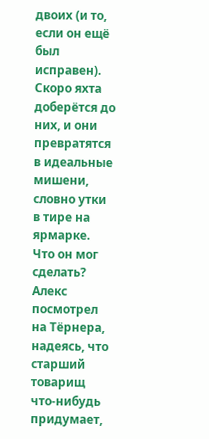двоих (и то, если он ещё был исправен). Скоро яхта доберётся до них, и они превратятся в идеальные мишени, словно утки в тире на ярмарке.
Что он мог сделать? Алекс посмотрел на Тёрнера, надеясь, что старший товарищ что-нибудь придумает,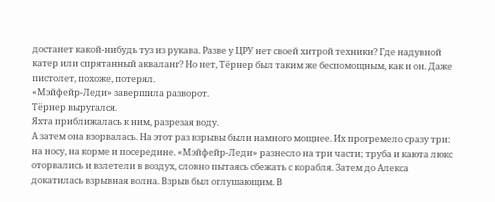достанет какой-нибудь туз из рукава. Разве у ЦРУ нет своей хитрой техники? Где надувной катер или спрятанный акваланг? Но нет, Тёрнер был таким же беспомощным, как и он. Даже пистолет, похоже, потерял.
«Мэйфейр-Леди» завершила разворот.
Тёрнер выругался.
Яхта приближалась к ним, разрезая воду.
А затем она взорвалась. На этот раз взрывы были намного мощнее. Их прогремело сразу три: на носу, на корме и посередине. «Мэйфейр-Леди» разнесло на три части; труба и каюта люкс оторвались и взлетели в воздух, словно пытаясь сбежать с корабля. Затем до Алекса докатилась взрывная волна. Взрыв был оглушающим. В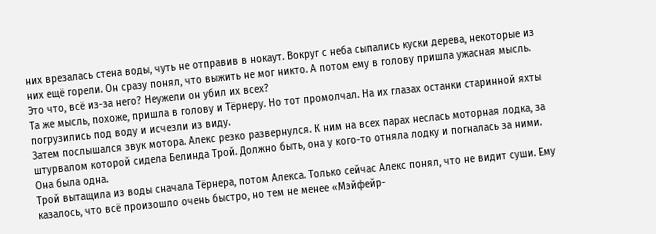них врезалась стена воды, чуть не отправив в нокаут. Вокруг с неба сыпались куски дерева, некоторые из них ещё горели. Он сразу понял, что выжить не мог никто. А потом ему в голову пришла ужасная мысль.
Это что, всё из-за него? Неужели он убил их всех?
Та же мысль, похоже, пришла в голову и Тёрнеру. Но тот промолчал. На их глазах останки старинной яхты погрузились под воду и исчезли из виду.
Затем послышался звук мотора. Алекс резко развернулся. К ним на всех парах неслась моторная лодка, за штурвалом которой сидела Белинда Трой. Должно быть, она у кого-то отняла лодку и погналась за ними. Она была одна.
Трой вытащила из воды сначала Тёрнера, потом Алекса. Только сейчас Алекс понял, что не видит суши. Ему казалось, что всё произошло очень быстро, но тем не менее «Мэйфейр-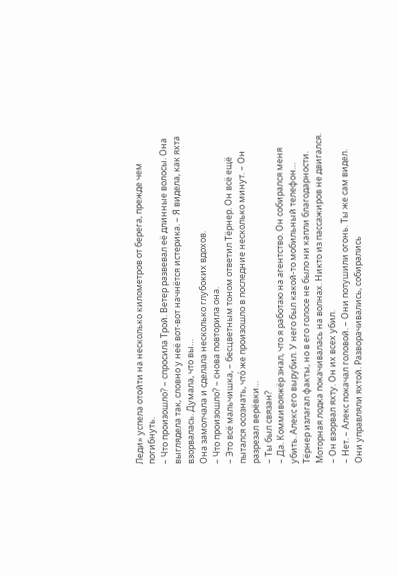Леди» успела отойти на несколько километров от берега, прежде чем погибнуть.
– Что произошло? – спросила Трой. Ветер развевал её длинные волосы. Она выглядела так, словно у неё вот-вот начнётся истерика. – Я видела, как яхта взорвалась. Думала, что вы…
Она замолчала и сделала несколько глубоких вдохов.
– Что произошло? – снова повторила она.
– Это всё мальчишка, – бесцветным тоном ответил Тёрнер. Он всё ещё пытался осознать, что́ же произошло в последние несколько минут. – Он разрезал верёвки…
– Ты был связан?
– Да. Коммивояжёр знал, что я работаю на агентство. Он собирался меня убить. Алекс его вырубил. У него был какой-то мобильный телефон…
Тёрнер излагал факты, но в его голосе не было ни капли благодарности. Моторная лодка покачивалась на волнах. Никто из пассажиров не двигался.
– Он взорвал яхту. Он их всех убил.
– Нет. – Алекс покачал головой. – Они потушили огонь. Ты же сам видел. Они управляли яхтой. Разворачивались, собирались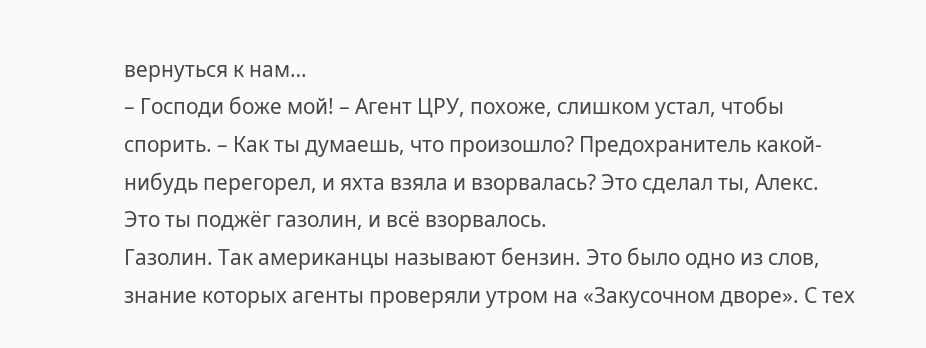вернуться к нам…
– Господи боже мой! – Агент ЦРУ, похоже, слишком устал, чтобы спорить. – Как ты думаешь, что произошло? Предохранитель какой-нибудь перегорел, и яхта взяла и взорвалась? Это сделал ты, Алекс. Это ты поджёг газолин, и всё взорвалось.
Газолин. Так американцы называют бензин. Это было одно из слов, знание которых агенты проверяли утром на «Закусочном дворе». С тех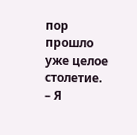пор прошло уже целое столетие.
– Я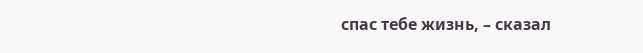спас тебе жизнь, – сказал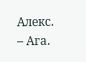Алекс.
– Ага.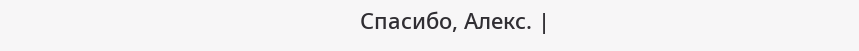Спасибо, Алекс. |